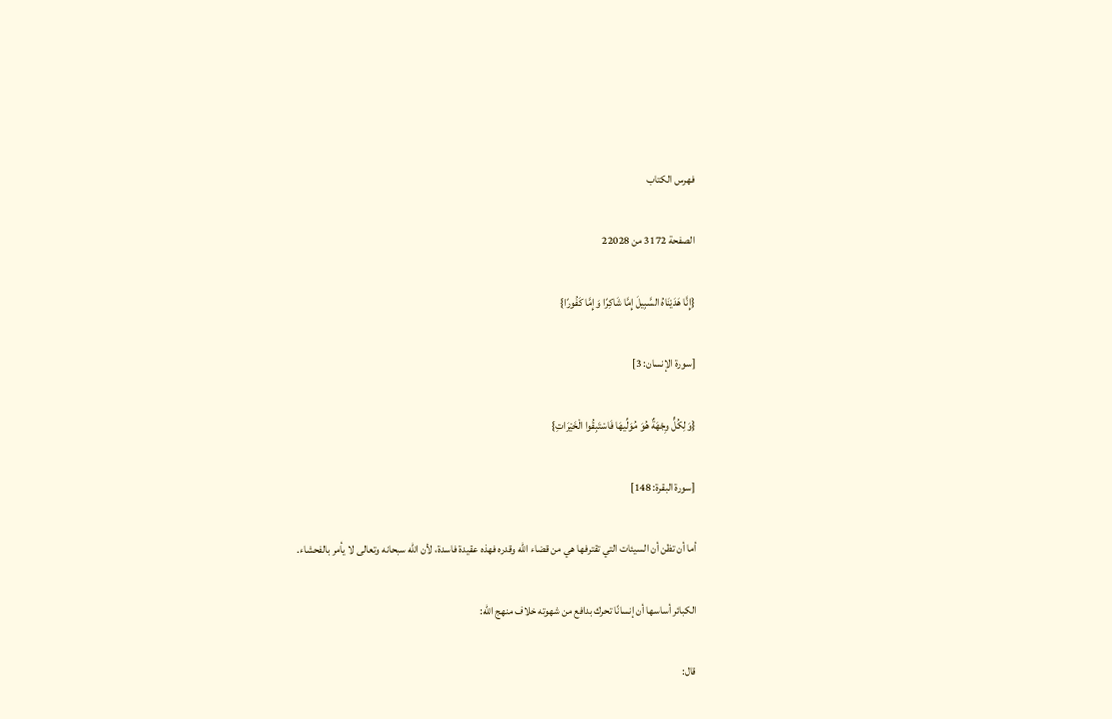فهرس الكتاب

الصفحة 3172 من 22028

{إِنَّا هَدَيْنَاهُ السَّبِيلَ إِمَّا شَاكِرًا وَإِمَّا كَفُورًا}

[سورة الإنسان: 3]

{وَلِكُلٍّ وِجْهَةٌ هُوَ مُوَلِّيهَا فَاسْتَبِقُوا الْخَيْرَاتِ}

[سورة البقرة: 148]

أما أن تظن أن السيئات التي تقترفها هي من قضاء الله وقدره فهذه عقيدة فاسدة، لأن الله سبحانه وتعالى لا يأمر بالفحشاء.

الكبائر أساسها أن إنسانًا تحرك بدافع من شهوته خلاف منهج الله:

قال: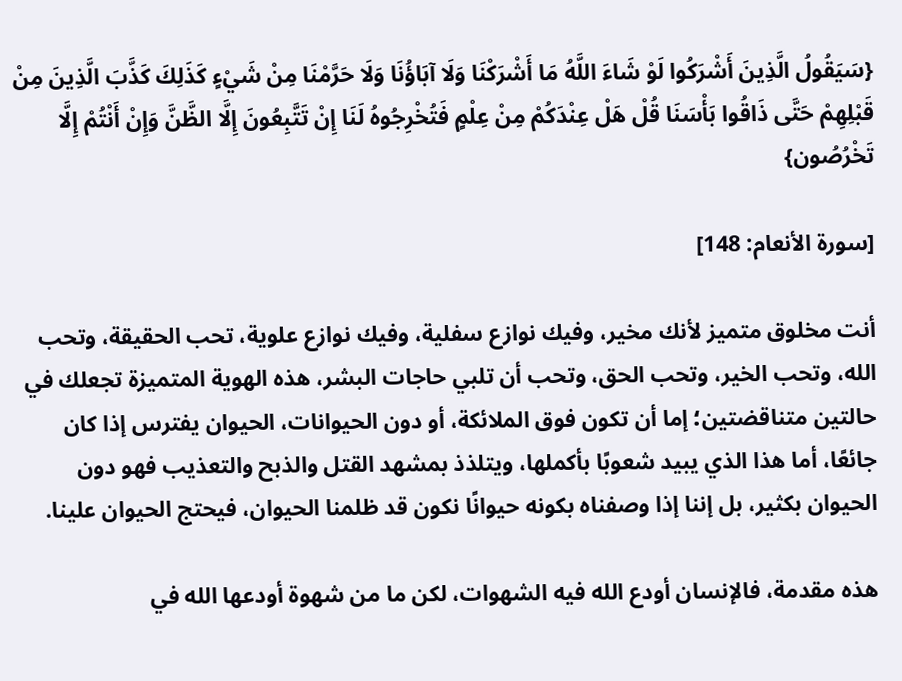{سَيَقُولُ الَّذِينَ أَشْرَكُوا لَوْ شَاءَ اللَّهُ مَا أَشْرَكْنَا وَلَا آبَاؤُنَا وَلَا حَرَّمْنَا مِنْ شَيْءٍ كَذَلِكَ كَذَّبَ الَّذِينَ مِنْ قَبْلِهِمْ حَتَّى ذَاقُوا بَأْسَنَا قُلْ هَلْ عِنْدَكُمْ مِنْ عِلْمٍ فَتُخْرِجُوهُ لَنَا إِنْ تَتَّبِعُونَ إِلَّا الظَّنَّ وَإِنْ أَنْتُمْ إِلَّا تَخْرُصُون}

[سورة الأنعام: 148]

أنت مخلوق متميز لأنك مخير، وفيك نوازع سفلية، وفيك نوازع علوية، تحب الحقيقة، وتحب الله، وتحب الخير، وتحب الحق، وتحب أن تلبي حاجات البشر، هذه الهوية المتميزة تجعلك في حالتين متناقضتين؛ إما أن تكون فوق الملائكة، أو دون الحيوانات، الحيوان يفترس إذا كان جائعًا، أما هذا الذي يبيد شعوبًا بأكملها، ويتلذذ بمشهد القتل والذبح والتعذيب فهو دون الحيوان بكثير، بل إننا إذا وصفناه بكونه حيوانًا نكون قد ظلمنا الحيوان، فيحتج الحيوان علينا.

هذه مقدمة، فالإنسان أودع الله فيه الشهوات، لكن ما من شهوة أودعها الله في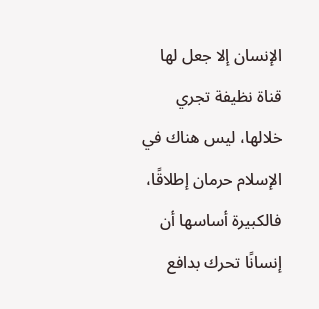الإنسان إلا جعل لها قناة نظيفة تجري خلالها، ليس هناك في الإسلام حرمان إطلاقًا، فالكبيرة أساسها أن إنسانًا تحرك بدافع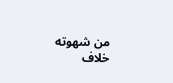من شهوته خلاف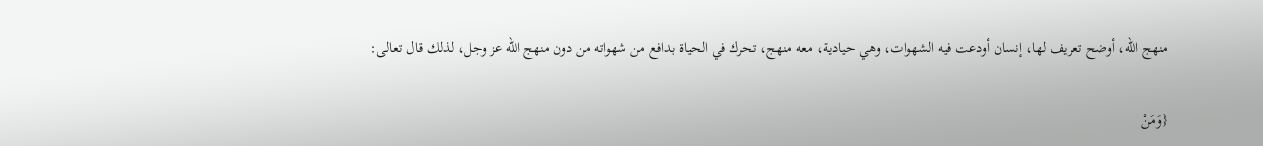منهج الله، أوضح تعريف لها، إنسان أودعت فيه الشهوات، وهي حيادية، معه منهج، تحرك في الحياة بدافع من شهواته من دون منهج الله عز وجل، لذلك قال تعالى:

{وَمَنْ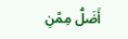أَضَلُّ مِمَّنِ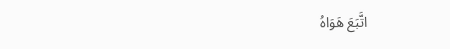اتَّبَعَ هَوَاهُ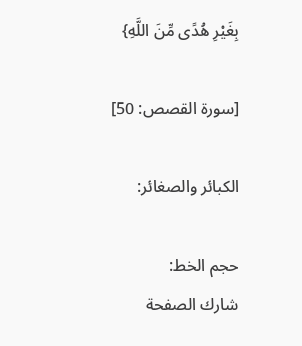بِغَيْرِ هُدًى مِّنَ اللَّهِ}

[سورة القصص: 50]

الكبائر والصغائر:

حجم الخط:
شارك الصفحة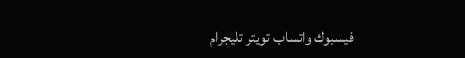فيسبوك واتساب تويتر تليجرام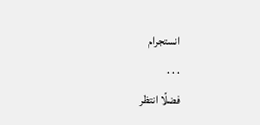انستجرام
. . .
فضلًا انتظر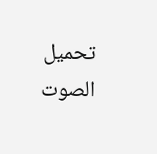تحميل الصوت